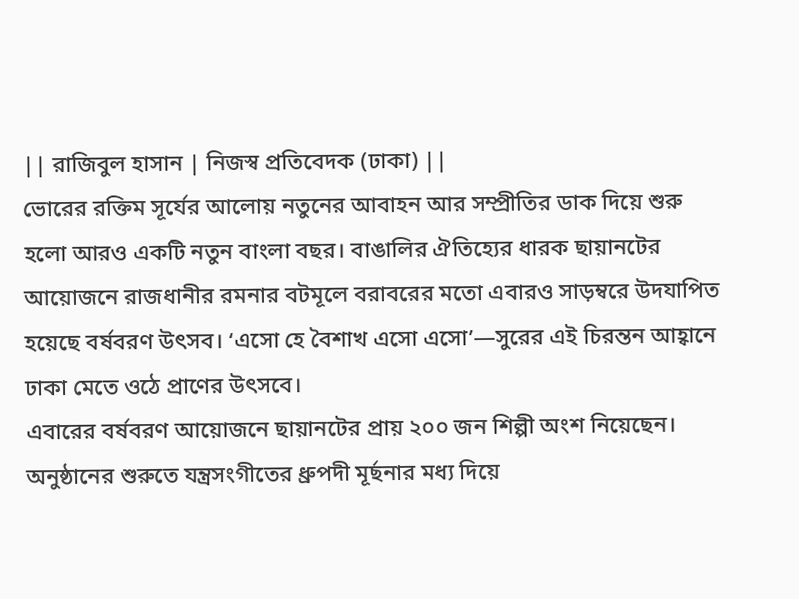|| রাজিবুল হাসান | নিজস্ব প্রতিবেদক (ঢাকা) ||
ভোরের রক্তিম সূর্যের আলোয় নতুনের আবাহন আর সম্প্রীতির ডাক দিয়ে শুরু হলো আরও একটি নতুন বাংলা বছর। বাঙালির ঐতিহ্যের ধারক ছায়ানটের আয়োজনে রাজধানীর রমনার বটমূলে বরাবরের মতো এবারও সাড়ম্বরে উদযাপিত হয়েছে বর্ষবরণ উৎসব। ‘এসো হে বৈশাখ এসো এসো’—সুরের এই চিরন্তন আহ্বানে ঢাকা মেতে ওঠে প্রাণের উৎসবে।
এবারের বর্ষবরণ আয়োজনে ছায়ানটের প্রায় ২০০ জন শিল্পী অংশ নিয়েছেন। অনুষ্ঠানের শুরুতে যন্ত্রসংগীতের ধ্রুপদী মূর্ছনার মধ্য দিয়ে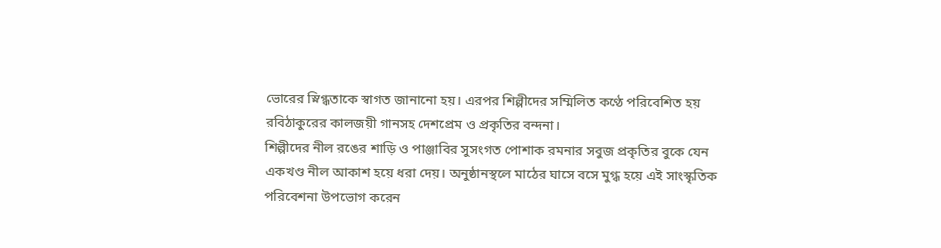ভোরের স্নিগ্ধতাকে স্বাগত জানানো হয়। এরপর শিল্পীদের সম্মিলিত কণ্ঠে পরিবেশিত হয় রবিঠাকুরের কালজয়ী গানসহ দেশপ্রেম ও প্রকৃতির বন্দনা।
শিল্পীদের নীল রঙের শাড়ি ও পাঞ্জাবির সুসংগত পোশাক রমনার সবুজ প্রকৃতির বুকে যেন একখণ্ড নীল আকাশ হয়ে ধরা দেয়। অনুষ্ঠানস্থলে মাঠের ঘাসে বসে মুগ্ধ হয়ে এই সাংস্কৃতিক পরিবেশনা উপভোগ করেন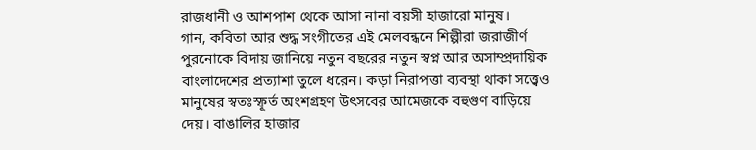রাজধানী ও আশপাশ থেকে আসা নানা বয়সী হাজারো মানুষ।
গান, কবিতা আর শুদ্ধ সংগীতের এই মেলবন্ধনে শিল্পীরা জরাজীর্ণ পুরনোকে বিদায় জানিয়ে নতুন বছরের নতুন স্বপ্ন আর অসাম্প্রদায়িক বাংলাদেশের প্রত্যাশা তুলে ধরেন। কড়া নিরাপত্তা ব্যবস্থা থাকা সত্ত্বেও মানুষের স্বতঃস্ফূর্ত অংশগ্রহণ উৎসবের আমেজকে বহুগুণ বাড়িয়ে দেয়। বাঙালির হাজার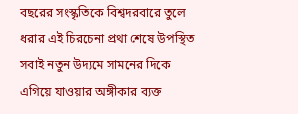বছরের সংস্কৃতিকে বিশ্বদরবারে তুলে ধরার এই চিরচেনা প্রথা শেষে উপস্থিত সবাই নতুন উদ্যমে সামনের দিকে এগিয়ে যাওয়ার অঙ্গীকার ব্যক্ত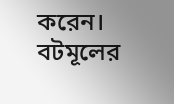করেন।
বটমূলের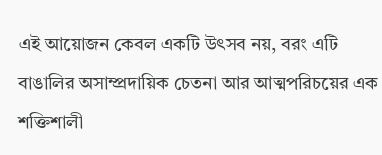এই আয়োজন কেবল একটি উৎসব নয়, বরং এটি বাঙালির অসাম্প্রদায়িক চেতনা আর আত্মপরিচয়ের এক শক্তিশালী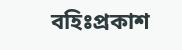বহিঃপ্রকাশ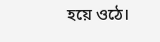হয়ে ওঠে।